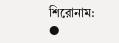শিরোনাম:
●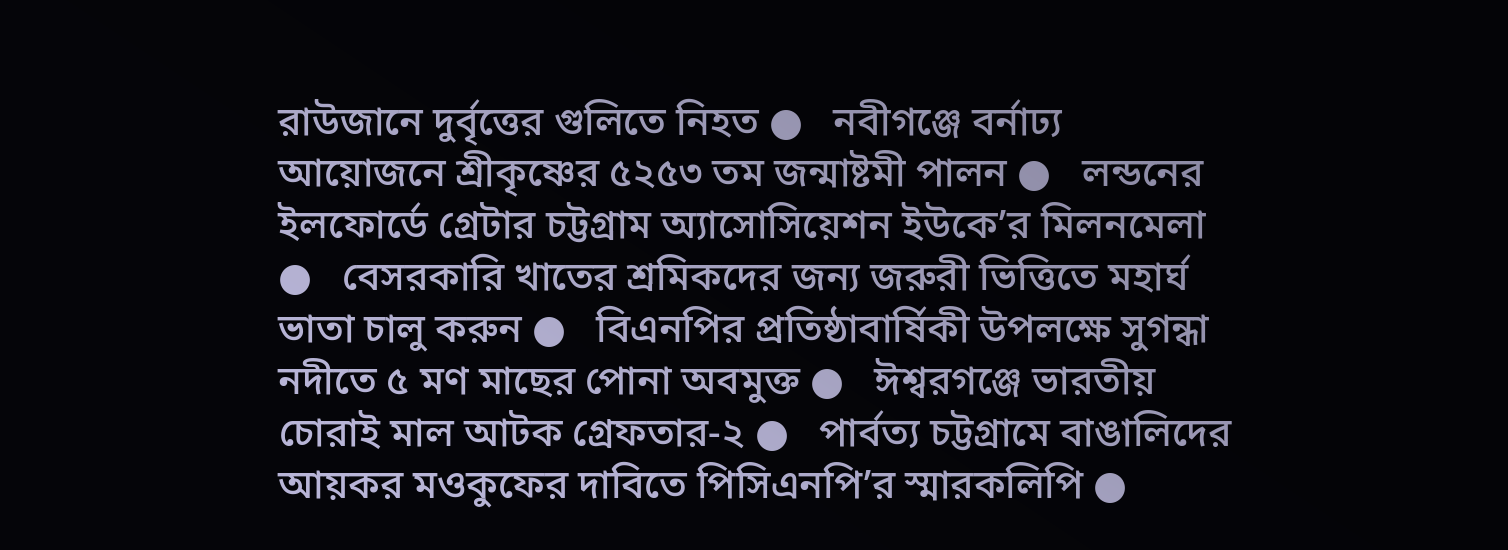রাউজানে দুর্বৃত্তের গুলিতে নিহত ●   নবীগঞ্জে বর্নাঢ্য আয়োজনে শ্রীকৃষ্ণের ৫২৫৩ তম জন্মাষ্টমী পালন ●   লন্ডনের ইলফোর্ডে গ্রেটার চট্টগ্রাম অ্যাসোসিয়েশন ইউকে’র মিলনমেলা ●   বেসরকারি খাতের শ্রমিকদের জন্য জরুরী ভিত্তিতে মহার্ঘ ভাতা চালু করুন ●   বিএনপির প্রতিষ্ঠাবার্ষিকী উপলক্ষে সুগন্ধা নদীতে ৫ মণ মাছের পোনা অবমুক্ত ●   ঈশ্বরগঞ্জে ভারতীয় চোরাই মাল আটক গ্রেফতার-২ ●   পার্বত্য চট্টগ্রামে বাঙালিদের আয়কর মওকুফের দাবিতে পিসিএনপি’র স্মারকলিপি ●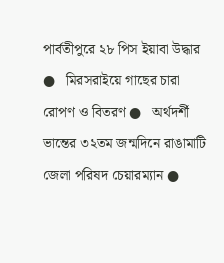পার্বতীপুরে ২৮ পিস ইয়াবা উদ্ধার ●   মিরসরাইয়ে গাছের চারা রোপণ ও বিতরণ ●   অর্থদর্শী ভান্তের ৩২তম জন্মদিনে রাঙামাটি জেলা পরিষদ চেয়ারম্যান ●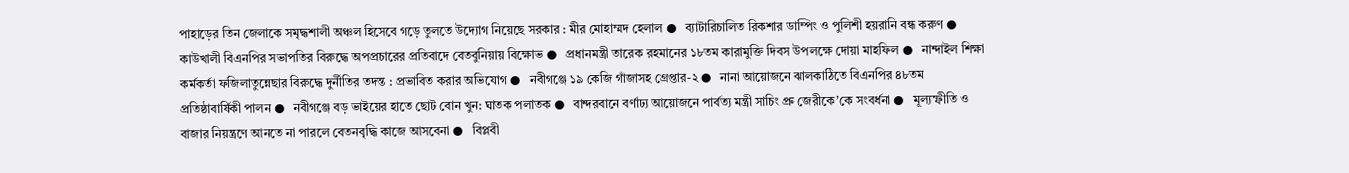পাহাড়ের তিন জেলাকে সমৃদ্ধশালী অঞ্চল হিসেবে গড়ে তুলতে উদ্যোগ নিয়েছে সরকার : মীর মোহাম্মদ হেলাল ●   ব্যাটারিচালিত রিকশার ডাম্পিং ও পুলিশী হয়রানি বন্ধ করুণ ●   কাউখালী বিএনপির সভাপতির বিরুদ্ধে অপপ্রচারের প্রতিবাদে বেতবুনিয়ায় বিক্ষোভ ●   প্রধানমন্ত্রী তারেক রহমানের ১৮তম কারামুক্তি দিবস উপলক্ষে দোয়া মাহফিল ●   নান্দাইল শিক্ষা কর্মকর্তা ফজিলাতুন্নেছার বিরুদ্ধে দুর্নীতির তদন্ত : প্রভাবিত করার অভিযোগ ●   নবীগঞ্জে ১৯ কেজি গাঁজাসহ গ্রেপ্তার-২ ●   নানা আয়োজনে ঝালকাঠিতে বিএনপির ৪৮তম প্রতিষ্ঠাবার্ষিকী পালন ●   নবীগঞ্জে বড় ভাইয়ের হাতে ছোট বোন খুন: ঘাতক পলাতক ●   বান্দরবানে বর্ণাঢ্য আয়োজনে পার্বত্য মন্ত্রী সাচিং প্রু জেরীকে’কে সংবর্ধনা ●   মূল্যস্ফীতি ও বাজার নিয়ন্ত্রণে আনতে না পারলে বেতনবৃদ্ধি কাজে আসবেনা ●   বিপ্লবী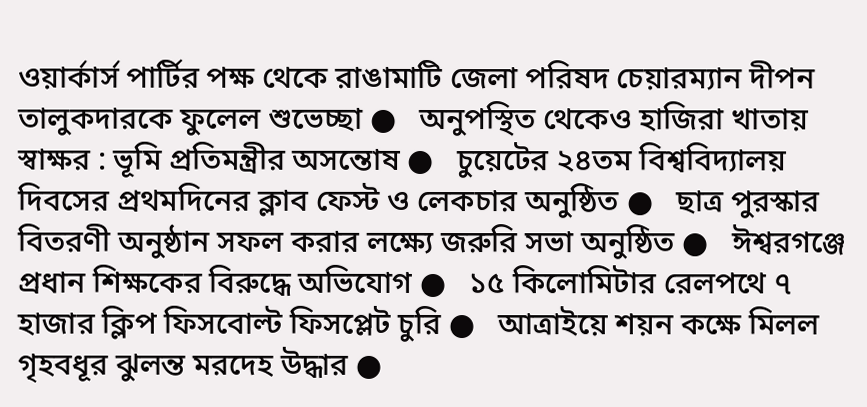ওয়ার্কার্স পার্টির পক্ষ থেকে রাঙামাটি জেলা পরিষদ চেয়ারম্যান দীপন তালুকদারকে ফুলেল শুভেচ্ছা ●   অনুপস্থিত থেকেও হাজিরা খাতায় স্বাক্ষর : ভূমি প্রতিমন্ত্রীর অসন্তোষ ●   চুয়েটের ২৪তম বিশ্ববিদ্যালয় দিবসের প্রথমদিনের ক্লাব ফেস্ট ও লেকচার অনুষ্ঠিত ●   ছাত্র পুরস্কার বিতরণী অনুষ্ঠান সফল করার লক্ষ্যে জরুরি সভা অনুষ্ঠিত ●   ঈশ্বরগঞ্জে প্রধান শিক্ষকের বিরুদ্ধে অভিযোগ ●   ১৫ কিলোমিটার রেলপথে ৭ হাজার ক্লিপ ফিসবোল্ট ফিসপ্লেট চুরি ●   আত্রাইয়ে শয়ন কক্ষে মিলল গৃহবধূর ঝুলন্ত মরদেহ উদ্ধার ●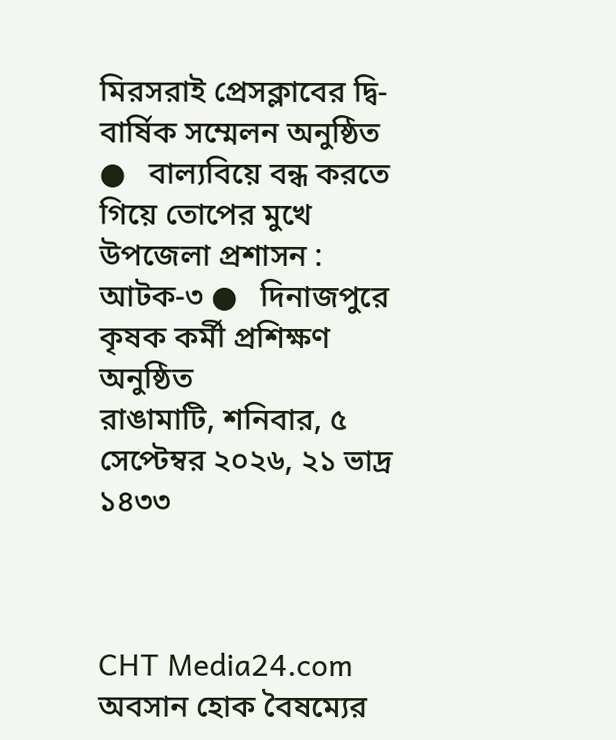মিরসরাই প্রেসক্লাবের দ্বি-বার্ষিক সম্মেলন অনুষ্ঠিত ●   বাল্যবিয়ে বন্ধ করতে গিয়ে তোপের মুখে উপজেলা প্রশাসন : আটক-৩ ●   দিনাজপুরে কৃষক কর্মী প্রশিক্ষণ অনুষ্ঠিত
রাঙামাটি, শনিবার, ৫ সেপ্টেম্বর ২০২৬, ২১ ভাদ্র ১৪৩৩



CHT Media24.com অবসান হোক বৈষম্যের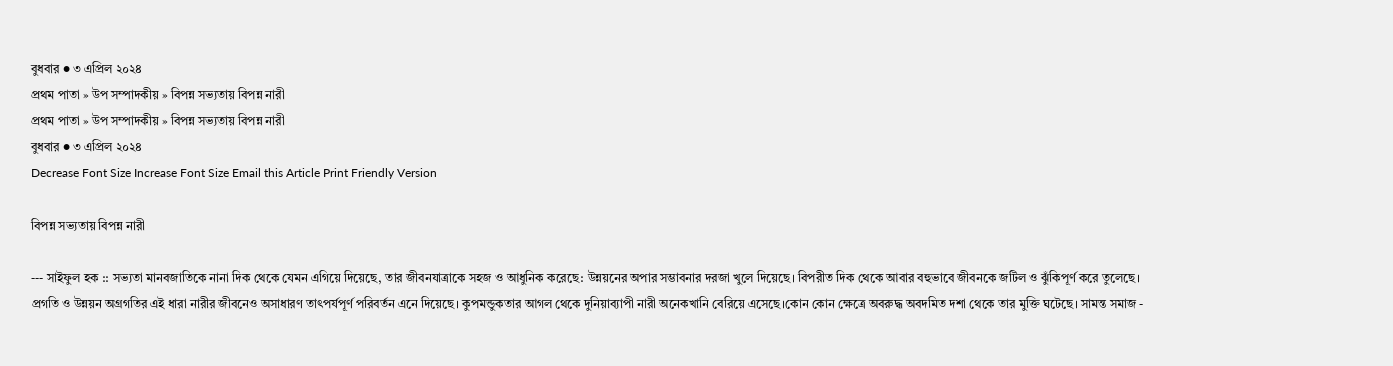বুধবার ● ৩ এপ্রিল ২০২৪
প্রথম পাতা » উপ সম্পাদকীয় » বিপন্ন সভ্যতায় বিপন্ন নারী
প্রথম পাতা » উপ সম্পাদকীয় » বিপন্ন সভ্যতায় বিপন্ন নারী
বুধবার ● ৩ এপ্রিল ২০২৪
Decrease Font Size Increase Font Size Email this Article Print Friendly Version

বিপন্ন সভ্যতায় বিপন্ন নারী

--- সাইফুল হক :: সভ্যতা মানবজাতিকে নানা দিক থেকে যেমন এগিয়ে দিয়েছে, তার জীবনযাত্রাকে সহজ ও আধুনিক করেছে: উন্নয়নের অপার সম্ভাবনার দরজা খুলে দিয়েছে। বিপরীত দিক থেকে আবার বহুভাবে জীবনকে জটিল ও ঝুঁকিপূর্ণ করে তুলেছে।
প্রগতি ও উন্নয়ন অগ্রগতির এই ধারা নারীর জীবনেও অসাধারণ তাৎপর্যপূর্ণ পরিবর্তন এনে দিয়েছে। কুপমন্ডুকতার আগল থেকে দুনিয়াব্যাপী নারী অনেকখানি বেরিয়ে এসেছে।কোন কোন ক্ষেত্রে অবরুদ্ধ অবদমিত দশা থেকে তার মুক্তি ঘটেছে। সামন্ত সমাজ -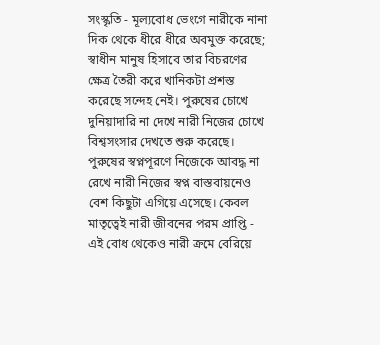সংস্কৃতি - মূল্যবোধ ভেংগে নারীকে নানা দিক থেকে ধীরে ধীরে অবমুক্ত করেছে; স্বাধীন মানুষ হিসাবে তার বিচরণের ক্ষেত্র তৈরী করে খানিকটা প্রশস্ত করেছে সন্দেহ নেই। পুরুষের চোখে দুনিয়াদারি না দেখে নারী নিজের চোখে বিশ্বসংসার দেখতে শুরু করেছে। পুরুষের স্বপ্নপূরণে নিজেকে আবদ্ধ না রেখে নারী নিজের স্বপ্ন বাস্তবায়নেও বেশ কিছুটা এগিয়ে এসেছে। কেবল মাতৃত্বেই নারী জীবনের পরম প্রাপ্তি - এই বোধ থেকেও নারী ক্রমে বেরিয়ে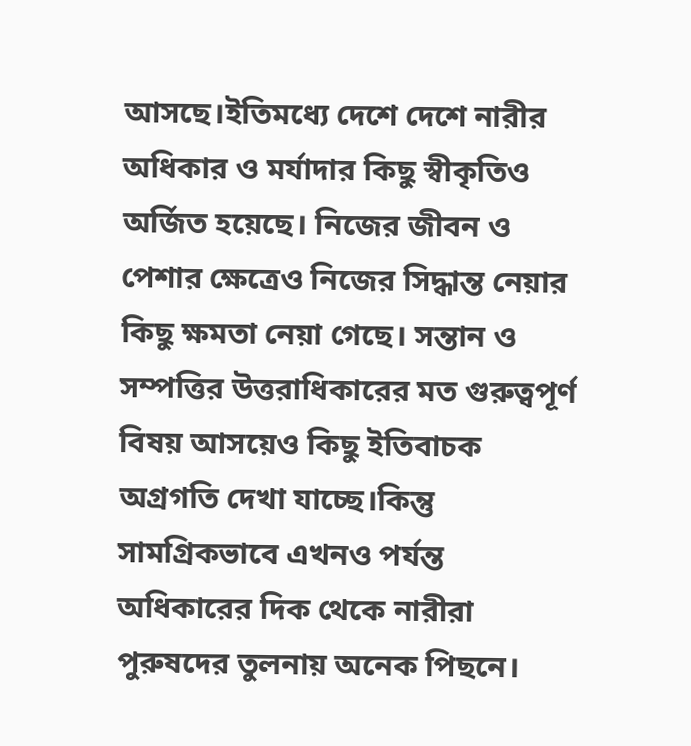আসছে।ইতিমধ্যে দেশে দেশে নারীর অধিকার ও মর্যাদার কিছু স্বীকৃতিও অর্জিত হয়েছে। নিজের জীবন ও পেশার ক্ষেত্রেও নিজের সিদ্ধান্ত নেয়ার কিছু ক্ষমতা নেয়া গেছে। সন্তান ও সম্পত্তির উত্তরাধিকারের মত গুরুত্বপূর্ণ বিষয় আসয়েও কিছু ইতিবাচক অগ্রগতি দেখা যাচ্ছে।কিন্তু সামগ্রিকভাবে এখনও পর্যন্ত অধিকারের দিক থেকে নারীরা পুরুষদের তুলনায় অনেক পিছনে।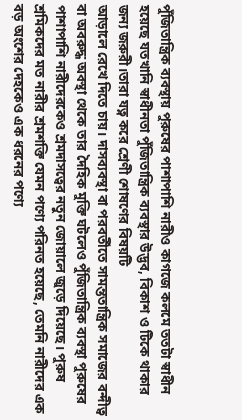পুঁজিতান্ত্রিক ব্যবস্থায় পুরুষের পাশাপাশি নারীও কাগজে কলমে ততটা স্বাধীন হয়েছে যতখানি স্বাধীনতা পুঁজিতান্ত্রিক ব্যবস্থার উদ্ভব, বিকাশ ও টিকে থাকার জন্য জরুরী।তারা যত্ন করে শ্রেণী শোষণের বিষয়টি
আড়ালে রেখে দিতে চায়। দাসব্যবস্থা বা পরবর্তীতে সামন্ততান্ত্রিক সমাজের বন্দীত্ব বা অবরুদ্ধ অবস্থা থেকে তার দৈহিক মুক্তি ঘটলেও পুঁজিতান্ত্রিক ব্যবস্থা পুরুষের পাশাপাশি নারীদেরকেও শ্রমদাসত্বের নতুন জোয়ালে জুড়ে দিয়েছে। পুরুষ শ্রমিকদের মত নারীর শ্রমশক্তি যেমন পণ্যে পরিনত হয়েছে, তেমনি নারীদের এক বড় অংশের দেহকেও এক ধরনের পণ্যে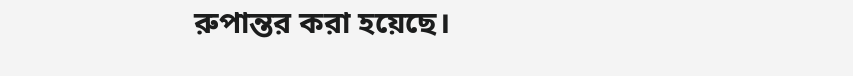রুপান্তর করা হয়েছে।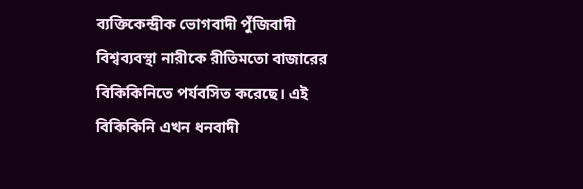ব্যক্তিকেন্দ্রীক ভোগবাদী পুঁজিবাদী বিশ্বব্যবস্থা নারীকে রীতিমতো বাজারের বিকিকিনিতে পর্যবসিত করেছে। এই বিকিকিনি এখন ধনবাদী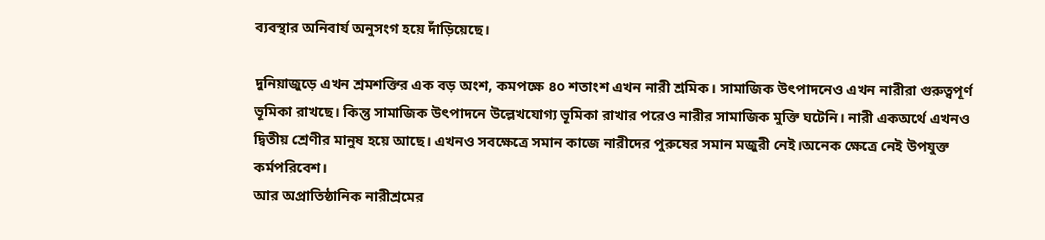ব্যবস্থার অনিবার্য অনুসংগ হয়ে দাঁড়িয়েছে।

দুনিয়াজুড়ে এখন শ্রমশক্তির এক বড় অংশ, কমপক্ষে ৪০ শতাংশ এখন নারী শ্রমিক। সামাজিক উৎপাদনেও এখন নারীরা গুরুত্বপূর্ণ ভূমিকা রাখছে। কিন্তু সামাজিক উৎপাদনে উল্লেখযোগ্য ভূমিকা রাখার পরেও নারীর সামাজিক মুক্তি ঘটেনি। নারী একঅর্থে এখনও দ্বিতীয় শ্রেণীর মানুষ হয়ে আছে। এখনও সবক্ষেত্রে সমান কাজে নারীদের পুরুষের সমান মজুরী নেই।অনেক ক্ষেত্রে নেই উপযুক্ত কর্মপরিবেশ।
আর অপ্রাতিষ্ঠানিক নারীশ্রমের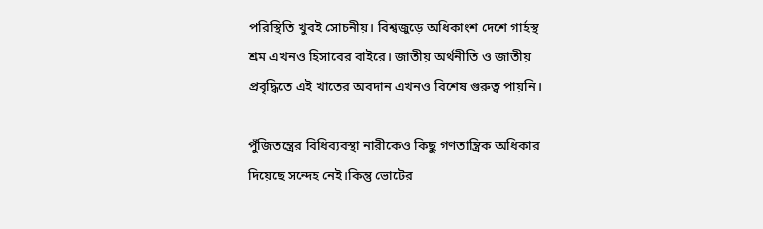পরিস্থিতি খুবই সোচনীয়। বিশ্বজুড়ে অধিকাংশ দেশে গার্হস্থ শ্রম এখনও হিসাবের বাইরে। জাতীয় অর্থনীতি ও জাতীয় প্রবৃদ্ধিতে এই খাতের অবদান এখনও বিশেষ গুরুত্ব পায়নি।

পুঁজিতন্ত্রের বিধিব্যবস্থা নারীকেও কিছু গণতান্ত্রিক অধিকার দিয়েছে সন্দেহ নেই।কিন্তু ভোটের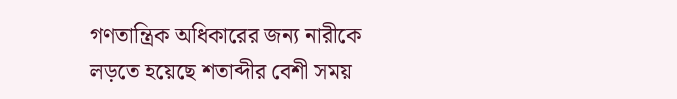গণতান্ত্রিক অধিকারের জন্য নারীকে লড়তে হয়েছে শতাব্দীর বেশী সময়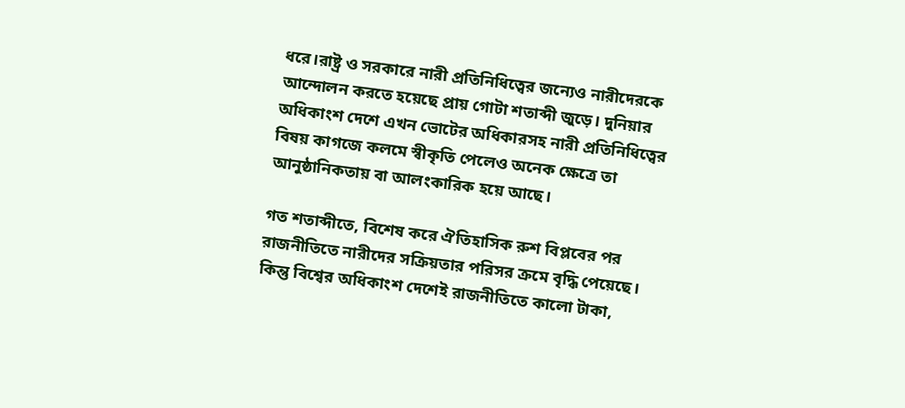ধরে।রাষ্ট্র ও সরকারে নারী প্রতিনিধিত্বের জন্যেও নারীদেরকে আন্দোলন করতে হয়েছে প্রায় গোটা শতাব্দী জুড়ে। দুনিয়ার অধিকাংশ দেশে এখন ভোটের অধিকারসহ নারী প্রতিনিধিত্বের বিষয় কাগজে কলমে স্বীকৃতি পেলেও অনেক ক্ষেত্রে তা আনুষ্ঠানিকতায় বা আলংকারিক হয়ে আছে।

গত শতাব্দীতে, বিশেষ করে ঐতিহাসিক রুশ বিপ্লবের পর রাজনীতিতে নারীদের সক্রিয়তার পরিসর ক্রমে বৃদ্ধি পেয়েছে। কিন্তু বিশ্বের অধিকাংশ দেশেই রাজনীতিতে কালো টাকা,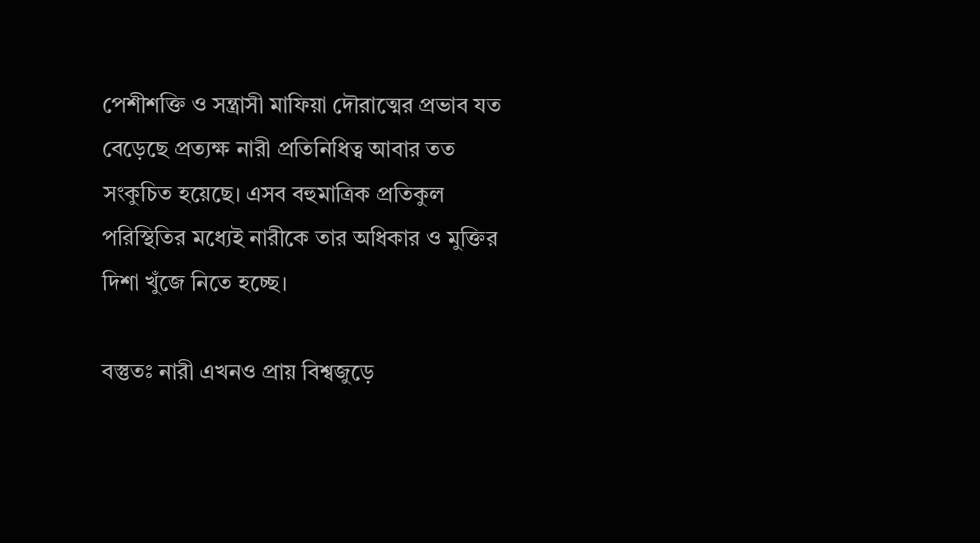পেশীশক্তি ও সন্ত্রাসী মাফিয়া দৌরাত্মের প্রভাব যত বেড়েছে প্রত্যক্ষ নারী প্রতিনিধিত্ব আবার তত সংকুচিত হয়েছে। এসব বহুমাত্রিক প্রতিকুল পরিস্থিতির মধ্যেই নারীকে তার অধিকার ও মুক্তির দিশা খুঁজে নিতে হচ্ছে।

বস্তুতঃ নারী এখনও প্রায় বিশ্বজুড়ে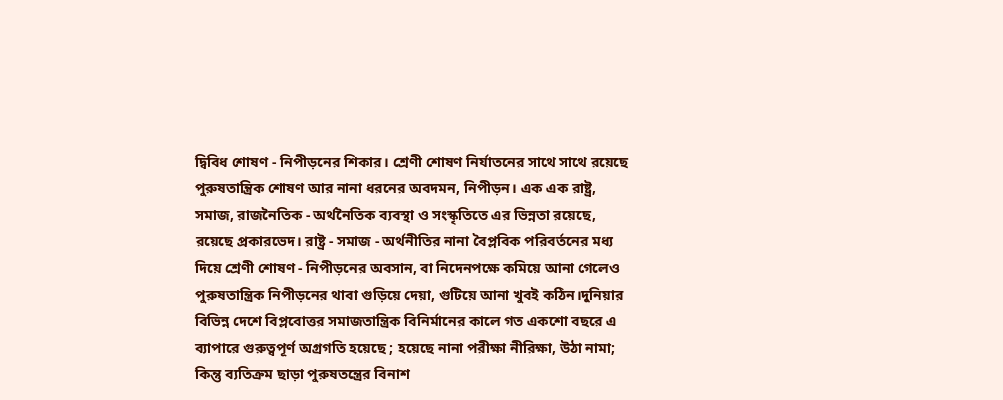দ্বিবিধ শোষণ - নিপীড়নের শিকার। শ্রেণী শোষণ নির্যাতনের সাথে সাথে রয়েছে পুরুষতান্ত্রিক শোষণ আর নানা ধরনের অবদমন, নিপীড়ন। এক এক রাষ্ট্র, সমাজ, রাজনৈতিক - অর্থনৈতিক ব্যবস্থা ও সংস্কৃতিতে এর ভিন্নতা রয়েছে, রয়েছে প্রকারভেদ। রাষ্ট্র - সমাজ - অর্থনীতির নানা বৈপ্লবিক পরিবর্তনের মধ্য দিয়ে শ্রেণী শোষণ - নিপীড়নের অবসান, বা নিদেনপক্ষে কমিয়ে আনা গেলেও পুরুষতান্ত্রিক নিপীড়নের থাবা গুড়িয়ে দেয়া, গুটিয়ে আনা খুবই কঠিন।দুনিয়ার বিভিন্ন দেশে বিপ্লবোত্তর সমাজতান্ত্রিক বিনির্মানের কালে গত একশো বছরে এ ব্যাপারে গুরুত্বপূর্ণ অগ্রগতি হয়েছে ; হয়েছে নানা পরীক্ষা নীরিক্ষা, উঠা নামা; কিন্তু ব্যতিক্রম ছাড়া পুরুষতন্ত্রের বিনাশ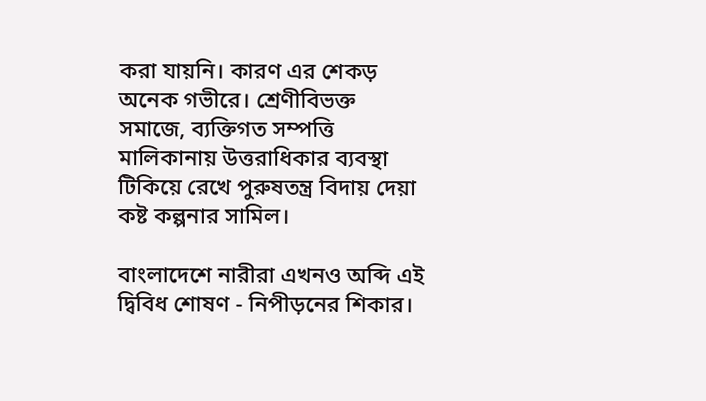করা যায়নি। কারণ এর শেকড় অনেক গভীরে। শ্রেণীবিভক্ত সমাজে, ব্যক্তিগত সম্পত্তি মালিকানায় উত্তরাধিকার ব্যবস্থা টিকিয়ে রেখে পুরুষতন্ত্র বিদায় দেয়া কষ্ট কল্পনার সামিল।

বাংলাদেশে নারীরা এখনও অব্দি এই দ্বিবিধ শোষণ - নিপীড়নের শিকার।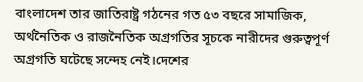বাংলাদেশ তার জাতিরাষ্ট্র গঠনের গত ৫৩ বছরে সামাজিক, অর্থনৈতিক ও রাজনৈতিক অগ্রগতির সূচকে নারীদের গুরুত্বপূর্ণ অগ্রগতি ঘটেছে সন্দেহ নেই।দেশের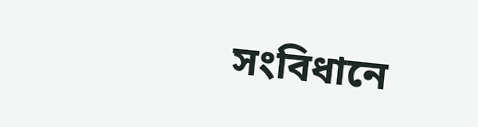সংবিধানে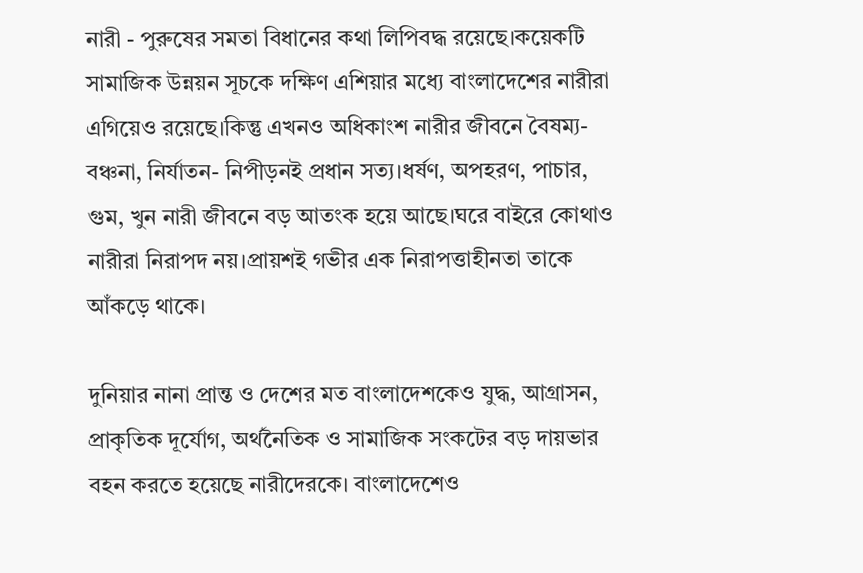নারী - পুরুষের সমতা বিধানের কথা লিপিবদ্ধ রয়েছে।কয়েকটি সামাজিক উন্নয়ন সূচকে দক্ষিণ এশিয়ার মধ্যে বাংলাদেশের নারীরা এগিয়েও রয়েছে।কিন্তু এখনও অধিকাংশ নারীর জীবনে বৈষম্য- বঞ্চনা, নির্যাতন- নিপীড়নই প্রধান সত্য।ধর্ষণ, অপহরণ, পাচার, গুম, খুন নারী জীবনে বড় আতংক হয়ে আছে।ঘরে বাইরে কোথাও নারীরা নিরাপদ নয়।প্রায়শই গভীর এক নিরাপত্তাহীনতা তাকে আঁকড়ে থাকে।

দুনিয়ার নানা প্রান্ত ও দেশের মত বাংলাদেশকেও যুদ্ধ, আগ্রাসন, প্রাকৃতিক দূর্যোগ, অর্থনৈতিক ও সামাজিক সংকটের বড় দায়ভার বহন করতে হয়েছে নারীদেরকে। বাংলাদেশেও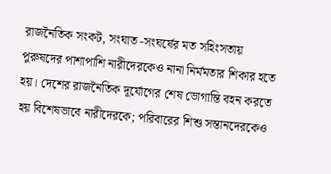রাজনৈতিক সংকট, সংঘাত -সংঘর্ষের মত সহিংসতায় পুরুষদের পাশাপাশি নারীদেরকেও নানা নির্মমতার শিকার হতে হয়। দেশের রাজনৈতিক দূর্যোগের শেষ ভোগান্তি বহন করতে হয় বিশেষভাবে নারীদেরকে; পরিবারের শিশু সন্তানদেরকেও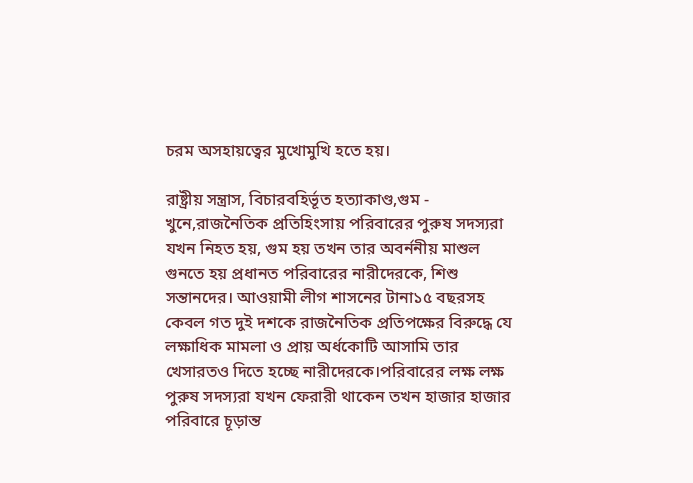চরম অসহায়ত্বের মুখোমুখি হতে হয়।

রাষ্ট্রীয় সন্ত্রাস, বিচারবহির্ভূত হত্যাকাণ্ড,গুম - খুনে,রাজনৈতিক প্রতিহিংসায় পরিবারের পুরুষ সদস্যরা যখন নিহত হয়, গুম হয় তখন তার অবর্ননীয় মাশুল গুনতে হয় প্রধানত পরিবারের নারীদেরকে, শিশু সন্তানদের। আওয়ামী লীগ শাসনের টানা১৫ বছরসহ কেবল গত দুই দশকে রাজনৈতিক প্রতিপক্ষের বিরুদ্ধে যে লক্ষাধিক মামলা ও প্রায় অর্ধকোটি আসামি তার খেসারতও দিতে হচ্ছে নারীদেরকে।পরিবারের লক্ষ লক্ষ পুরুষ সদস্যরা যখন ফেরারী থাকেন তখন হাজার হাজার পরিবারে চূড়ান্ত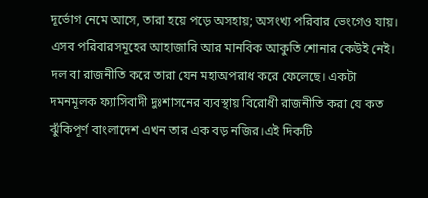দূর্ভোগ নেমে আসে, তারা হয়ে পড়ে অসহায়; অসংখ্য পরিবার ভেংগেও যায়। এসব পরিবারসমূহের আহাজারি আর মানবিক আকুতি শোনার কেউই নেই। দল বা রাজনীতি করে তারা যেন মহাঅপরাধ করে ফেলেছে। একটা দমনমূলক ফ্যাসিবাদী দুঃশাসনের ব্যবস্থায় বিরোধী রাজনীতি করা যে কত ঝুঁকিপূর্ণ বাংলাদেশ এখন তার এক বড় নজির।এই দিকটি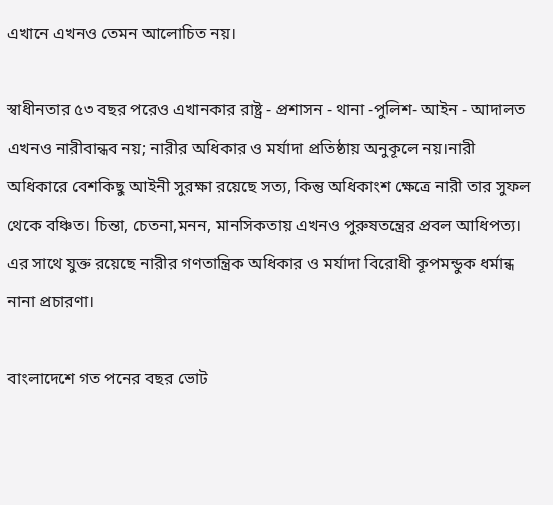এখানে এখনও তেমন আলোচিত নয়।

স্বাধীনতার ৫৩ বছর পরেও এখানকার রাষ্ট্র - প্রশাসন - থানা -পুলিশ- আইন - আদালত এখনও নারীবান্ধব নয়; নারীর অধিকার ও মর্যাদা প্রতিষ্ঠায় অনুকূলে নয়।নারী অধিকারে বেশকিছু আইনী সুরক্ষা রয়েছে সত্য, কিন্তু অধিকাংশ ক্ষেত্রে নারী তার সুফল থেকে বঞ্চিত। চিন্তা, চেতনা,মনন, মানসিকতায় এখনও পুরুষতন্ত্রের প্রবল আধিপত্য। এর সাথে যুক্ত রয়েছে নারীর গণতান্ত্রিক অধিকার ও মর্যাদা বিরোধী কূপমন্ডুক ধর্মান্ধ নানা প্রচারণা।

বাংলাদেশে গত পনের বছর ভোট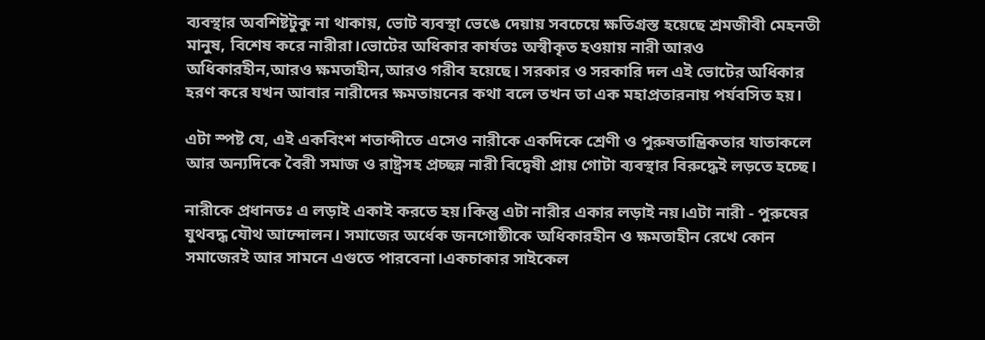ব্যবস্থার অবশিষ্টটুকু না থাকায়, ভোট ব্যবস্থা ভেঙে দেয়ায় সবচেয়ে ক্ষতিগ্রস্ত হয়েছে শ্রমজীবী মেহনতী মানুষ, বিশেষ করে নারীরা।ভোটের অধিকার কার্যতঃ অস্বীকৃত হওয়ায় নারী আরও অধিকারহীন,আরও ক্ষমতাহীন,আরও গরীব হয়েছে। সরকার ও সরকারি দল এই ভোটের অধিকার হরণ করে যখন আবার নারীদের ক্ষমতায়নের কথা বলে তখন তা এক মহাপ্রতারনায় পর্যবসিত হয়।

এটা স্পষ্ট যে, এই একবিংশ শতাব্দীতে এসেও নারীকে একদিকে শ্রেণী ও পুরুষতান্ত্রিকতার যাতাকলে আর অন্যদিকে বৈরী সমাজ ও রাষ্ট্রসহ প্রচ্ছন্ন নারী বিদ্বেষী প্রায় গোটা ব্যবস্থার বিরুদ্ধেই লড়তে হচ্ছে।

নারীকে প্রধানতঃ এ লড়াই একাই করতে হয়।কিন্তু এটা নারীর একার লড়াই নয়।এটা নারী - পুরুষের যুথবদ্ধ যৌথ আন্দোলন। সমাজের অর্ধেক জনগোষ্ঠীকে অধিকারহীন ও ক্ষমতাহীন রেখে কোন সমাজেরই আর সামনে এগুতে পারবেনা।একচাকার সাইকেল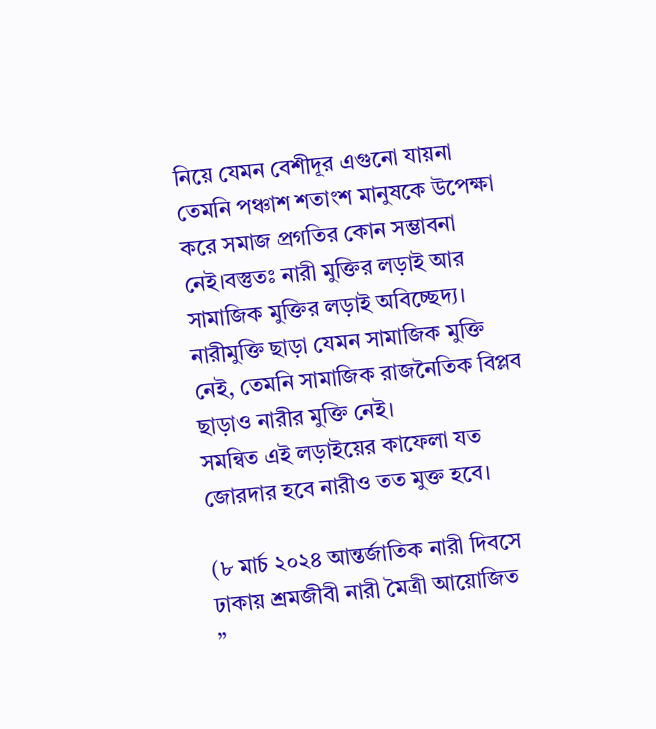নিয়ে যেমন বেশীদূর এগুনো যায়না তেমনি পঞ্চাশ শতাংশ মানুষকে উপেক্ষা করে সমাজ প্রগতির কোন সম্ভাবনা নেই।বস্তুতঃ নারী মুক্তির লড়াই আর সামাজিক মুক্তির লড়াই অবিচ্ছেদ্য। নারীমুক্তি ছাড়া যেমন সামাজিক মুক্তি নেই, তেমনি সামাজিক রাজনৈতিক বিপ্লব ছাড়াও নারীর মুক্তি নেই।
সমন্বিত এই লড়াইয়ের কাফেলা যত জোরদার হবে নারীও তত মুক্ত হবে।

(৮ মার্চ ২০২৪ আন্তর্জাতিক নারী দিবসে ঢাকায় শ্রমজীবী নারী মৈত্রী আয়োজিত
”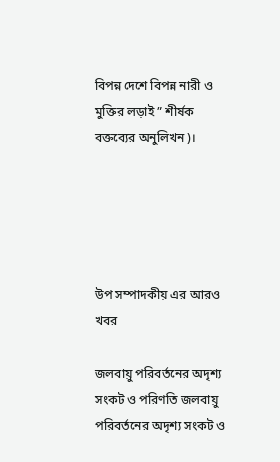বিপন্ন দেশে বিপন্ন নারী ও মুক্তির লড়াই ” শীর্ষক বক্তব্যের অনুলিখন)।





উপ সম্পাদকীয় এর আরও খবর

জলবায়ু পরিবর্তনের অদৃশ্য সংকট ও পরিণতি জলবায়ু পরিবর্তনের অদৃশ্য সংকট ও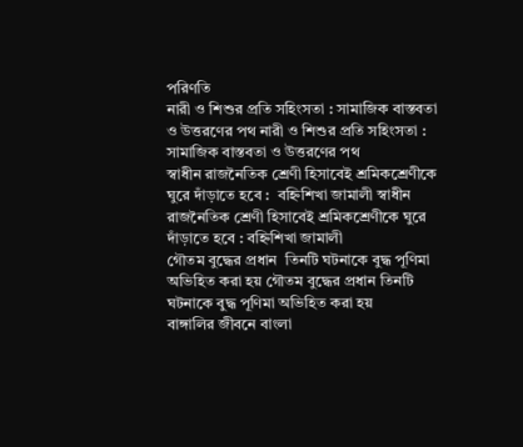পরিণতি
নারী ও শিশুর প্রতি সহিংসতা : সামাজিক বাস্তবতা ও উত্তরণের পথ নারী ও শিশুর প্রতি সহিংসতা : সামাজিক বাস্তবতা ও উত্তরণের পথ
স্বাধীন রাজনৈতিক শ্রেণী হিসাবেই শ্রমিকশ্রেণীকে ঘুরে দাঁড়াতে হবে :  বহ্নিশিখা জামালী স্বাধীন রাজনৈতিক শ্রেণী হিসাবেই শ্রমিকশ্রেণীকে ঘুরে দাঁড়াতে হবে : বহ্নিশিখা জামালী
গৌতম বুদ্ধের প্রধান  তিনটি ঘটনাকে বুদ্ধ পূণিমা অভিহিত করা হয় গৌতম বুদ্ধের প্রধান তিনটি ঘটনাকে বুদ্ধ পূণিমা অভিহিত করা হয়
বাঙ্গালির জীবনে বাংলা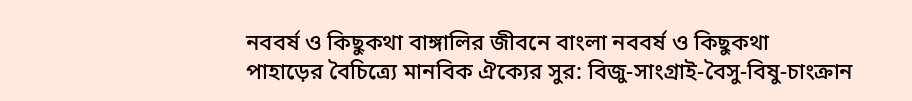নববর্ষ ও কিছুকথা বাঙ্গালির জীবনে বাংলা নববর্ষ ও কিছুকথা
পাহাড়ের বৈচিত্র্যে মানবিক ঐক্যের সুর: বিজু-সাংগ্রাই-বৈসু-বিষু-চাংক্রান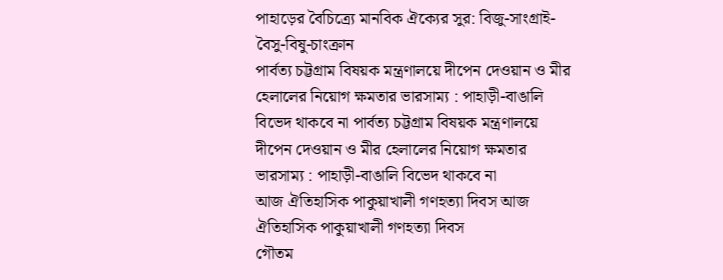পাহাড়ের বৈচিত্র্যে মানবিক ঐক্যের সুর: বিজু-সাংগ্রাই-বৈসু-বিষু-চাংক্রান
পার্বত্য চট্টগ্রাম বিষয়ক মন্ত্রণালয়ে দীপেন দেওয়ান ও মীর হেলালের নিয়োগ ক্ষমতার ভারসাম্য : পাহাড়ী-বাঙালি বিভেদ থাকবে না পার্বত্য চট্টগ্রাম বিষয়ক মন্ত্রণালয়ে দীপেন দেওয়ান ও মীর হেলালের নিয়োগ ক্ষমতার ভারসাম্য : পাহাড়ী-বাঙালি বিভেদ থাকবে না
আজ ঐতিহাসিক পাকুয়াখালী গণহত্যা দিবস আজ ঐতিহাসিক পাকুয়াখালী গণহত্যা দিবস
গৌতম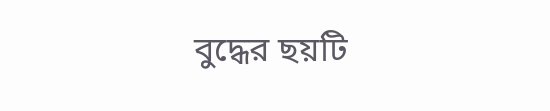বুদ্ধের ছয়টি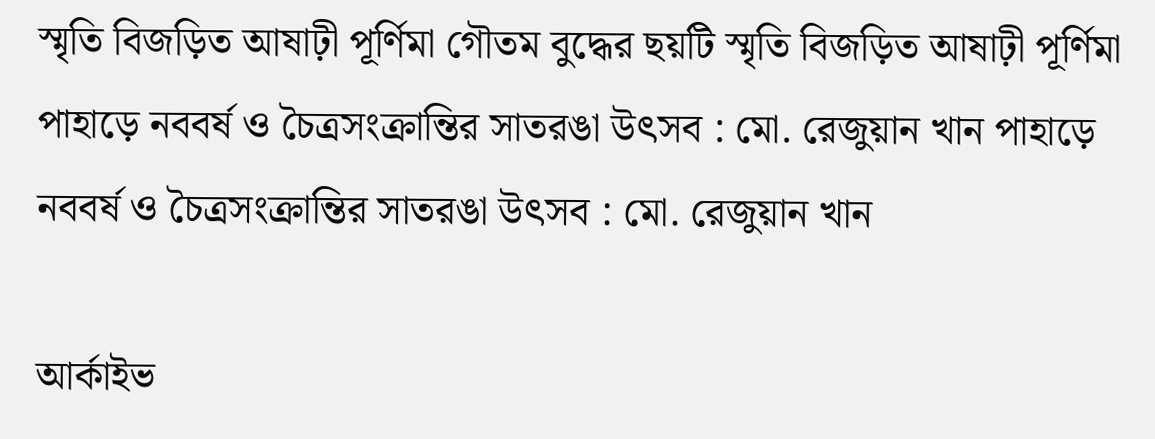স্মৃতি বিজড়িত আষাঢ়ী পূর্ণিমা গৌতম বুদ্ধের ছয়টি স্মৃতি বিজড়িত আষাঢ়ী পূর্ণিমা
পাহাড়ে নববর্ষ ও চৈত্রসংক্রান্তির সাতরঙা উৎসব : মো. রেজুয়ান খান পাহাড়ে নববর্ষ ও চৈত্রসংক্রান্তির সাতরঙা উৎসব : মো. রেজুয়ান খান

আর্কাইভ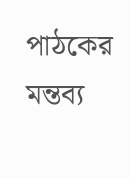পাঠকের মন্তব্য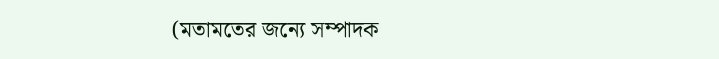(মতামতের জন্যে সম্পাদক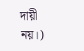দায়ী নয়।)